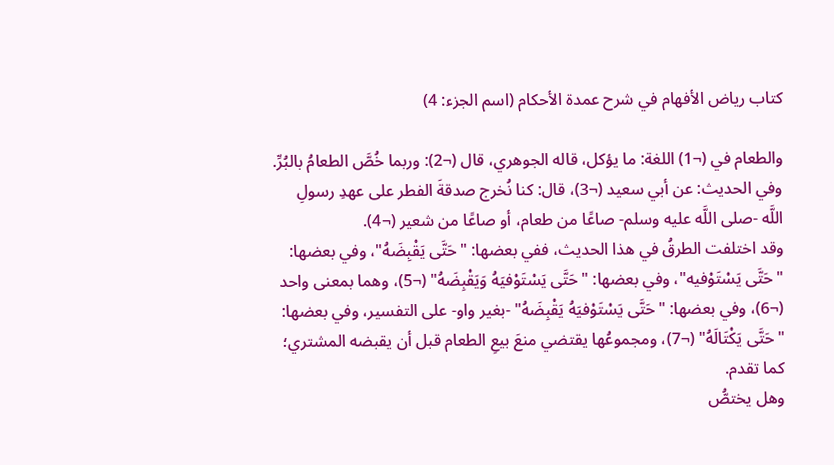كتاب رياض الأفهام في شرح عمدة الأحكام (اسم الجزء: 4)

والطعام في (¬1) اللغة: ما يؤكل، قاله الجوهري، قال (¬2): وربما خُصَّ الطعامُ بالبُرِّ.
وفي الحديث: عن أبي سعيد (¬3)، قال: كنا نُخرج صدقةَ الفطر على عهدِ رسولِ اللَّه -صلى اللَّه عليه وسلم- صاعًا من طعام، أو صاعًا من شعير (¬4).
وقد اختلفت الطرقُ في هذا الحديث، ففي بعضها: "حَتَّى يَقْبِضَهُ"، وفي بعضها: "حَتَّى يَسْتَوْفيه"، وفي بعضها: "حَتَّى يَسْتَوْفيَهُ وَيَقْبِضَهُ" (¬5)، وهما بمعنى واحد (¬6)، وفي بعضها: "حَتَّى يَسْتَوْفيَهُ يَقْبِضَهُ" -بغير واو- على التفسير، وفي بعضها: "حَتَّى يَكْتَالَهُ" (¬7)، ومجموعُها يقتضي منعَ بيعِ الطعام قبل أن يقبضه المشتري؛ كما تقدم.
وهل يختصُّ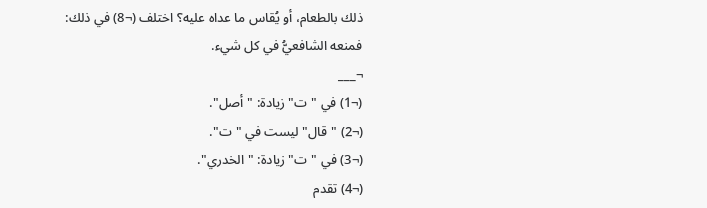ذلك بالطعام، أو يُقاس ما عداه عليه؟ اختلف (¬8) في ذلك:
فمنعه الشافعيُّ في كل شيء.
¬___
(¬1) في "ت" زيادة: "أصل".
(¬2) "قال" ليست في "ت".
(¬3) في "ت" زيادة: "الخدري".
(¬4) تقدم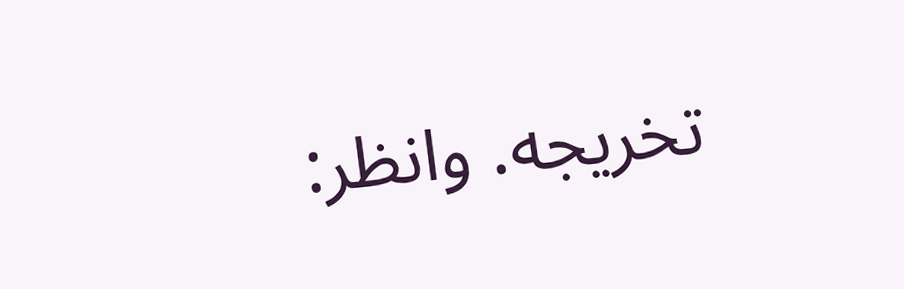تخريجه. وانظر: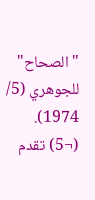"الصحاح" للجوهري (5/ 1974).
(¬5) تقدم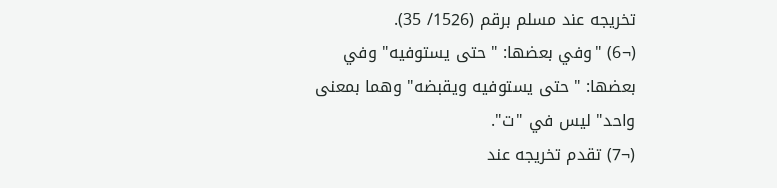تخريجه عند مسلم برقم (1526/ 35).
(¬6) "وفي بعضها: "حتى يستوفيه" وفي بعضها: "حتى يستوفيه ويقبضه" وهما بمعنى واحد" ليس في "ت".
(¬7) تقدم تخريجه عند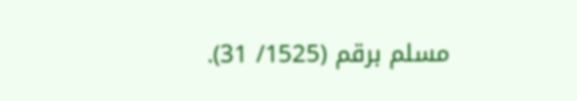مسلم برقم (1525/ 31).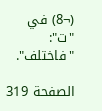(¬8) في "ت": "فاختلف".

الصفحة 319